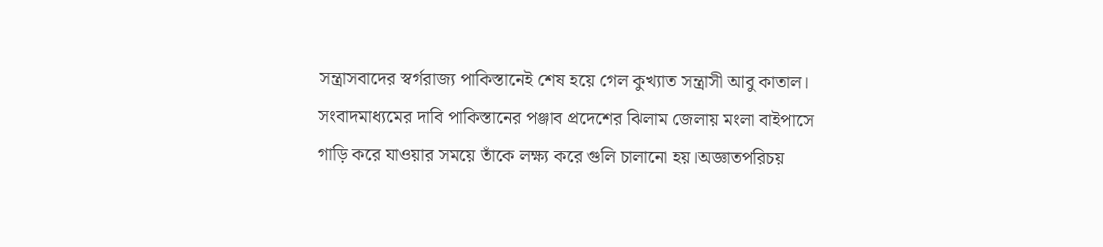সন্ত্রাসবাদের স্বর্গরাজ্য পাকিস্তানেই শেষ হয়ে গেল কুখ্যাত সন্ত্রাসী আবু কাতাল। সংবাদমাধ্যমের দাবি পাকিস্তানের পঞ্জাব প্রদেশের ঝিলাম জেলায় মংলা বাইপাসে গাড়ি করে যাওয়ার সময়ে তাঁকে লক্ষ্য করে গুলি চালানো হয়।অজ্ঞাতপরিচয়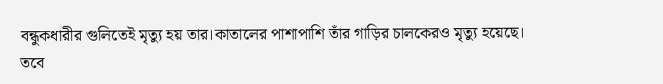বন্ধুকধারীর গুলিতেই মৃত্যু হয় তার।কাতালের পাশাপাশি তাঁর গাড়ির চালকেরও মৃত্যু হয়েছে। তবে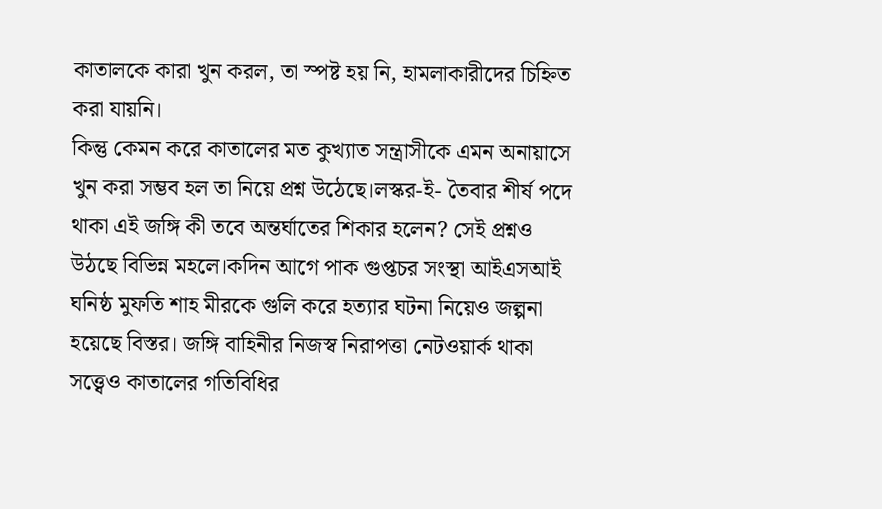কাতালকে কারা খুন করল, তা স্পষ্ট হয় নি, হামলাকারীদের চিহ্নিত করা যায়নি।
কিন্তু কেমন করে কাতালের মত কুখ্যাত সন্ত্রাসীকে এমন অনায়াসে খুন করা সম্ভব হল তা নিয়ে প্রশ্ন উঠেছে।লস্কর-ই- তৈবার শীর্ষ পদে থাকা এই জঙ্গি কী তবে অন্তর্ঘাতের শিকার হলেন? সেই প্রশ্নও উঠছে বিভিন্ন মহলে।কদিন আগে পাক গুপ্তচর সংস্থা আইএসআই ঘনিষ্ঠ মুফতি শাহ মীরকে গুলি করে হত্যার ঘটনা নিয়েও জল্পনা হয়েছে বিস্তর। জঙ্গি বাহিনীর নিজস্ব নিরাপত্তা নেটওয়ার্ক থাকা সত্ত্বেও কাতালের গতিবিধির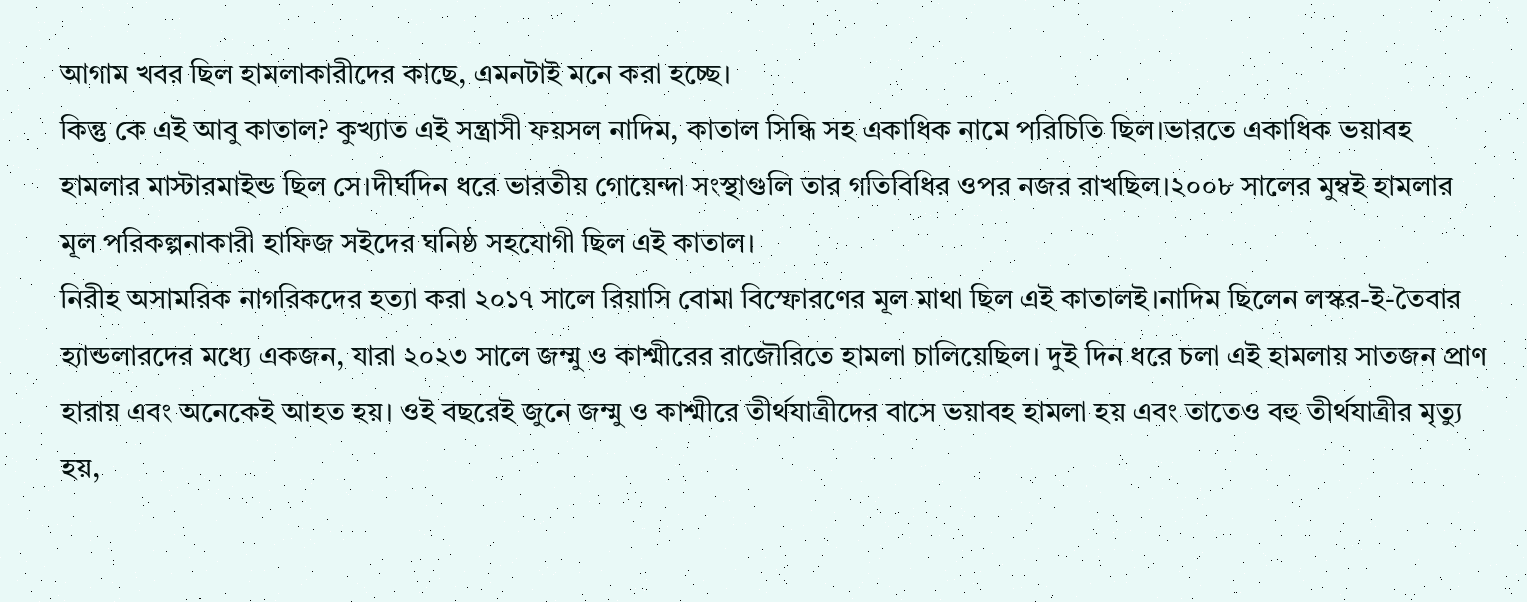আগাম খবর ছিল হামলাকারীদের কাছে, এমনটাই মনে করা হচ্ছে।
কিন্তু কে এই আবু কাতাল? কুখ্যাত এই সন্ত্রাসী ফয়সল নাদিম, কাতাল সিন্ধি সহ একাধিক নামে পরিচিতি ছিল।ভারতে একাধিক ভয়াবহ হামলার মাস্টারমাইন্ড ছিল সে।দীর্ঘদিন ধরে ভারতীয় গোয়েন্দা সংস্থাগুলি তার গতিবিধির ওপর নজর রাখছিল।২০০৮ সালের মুম্বই হামলার মূল পরিকল্পনাকারী হাফিজ সইদের ঘনিষ্ঠ সহযোগী ছিল এই কাতাল।
নিরীহ অসামরিক নাগরিকদের হত্যা করা ২০১৭ সালে রিয়াসি বোমা বিস্ফোরণের মূল মাথা ছিল এই কাতালই।নাদিম ছিলেন লস্কর-ই-তৈবার হ্যান্ডলারদের মধ্যে একজন, যারা ২০২৩ সালে জম্মু ও কাশ্মীরের রাজৌরিতে হামলা চালিয়েছিল। দুই দিন ধরে চলা এই হামলায় সাতজন প্রাণ হারায় এবং অনেকেই আহত হয়। ওই বছরেই জুনে জম্মু ও কাশ্মীরে তীর্থযাত্রীদের বাসে ভয়াবহ হামলা হয় এবং তাতেও বহু তীর্থযাত্রীর মৃত্যু হয়,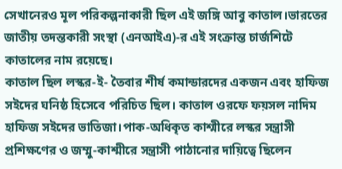সেখানেরও মূল পরিকল্পনাকারী ছিল এই জঙ্গি আবু কাতাল।ভারতের জাতীয় তদন্তকারী সংস্থা (এনআইএ)-র এই সংক্রান্ত চার্জশিটে কাতালের নাম রয়েছে।
কাতাল ছিল লস্কর-ই- তৈবার শীর্ষ কমান্ডারদের একজন এবং হাফিজ সইদের ঘনিষ্ঠ হিসেবে পরিচিত ছিল। কাতাল ওরফে ফয়সল নাদিম হাফিজ সইদের ভাতিজা।পাক-অধিকৃত কাশ্মীরে লস্কর সন্ত্রাসী প্রশিক্ষণের ও জম্মু-কাশ্মীরে সন্ত্রাসী পাঠানোর দায়িত্বে ছিলেন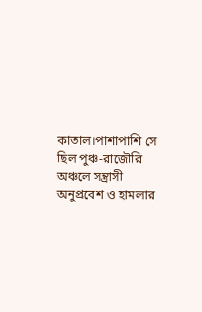কাতাল।পাশাপাশি সে ছিল পুঞ্চ-রাজৌরি অঞ্চলে সন্ত্রাসী অনুপ্রবেশ ও হামলার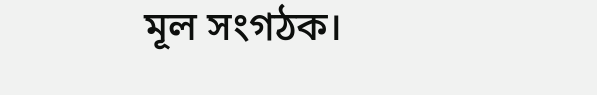মূল সংগঠক।